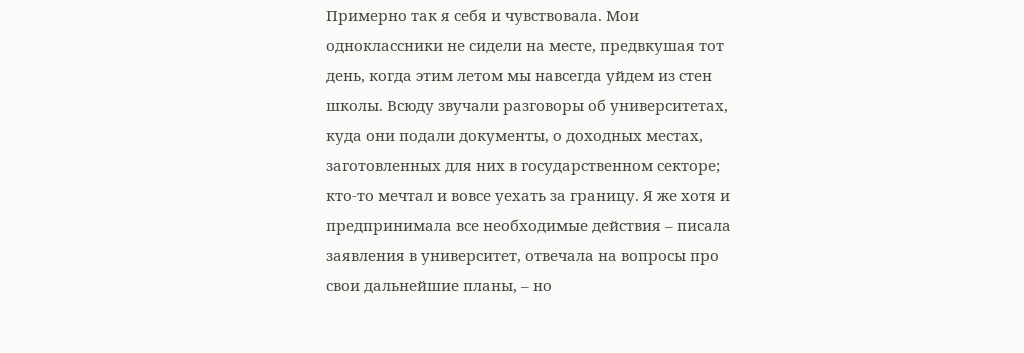Примерно так я себя и чувствовала. Мои одноклассники не сидели на месте, предвкушая тот день, когда этим летом мы навсегда уйдем из стен школы. Всюду звучали разговоры об университетах, куда они подали документы, о доходных местах, заготовленных для них в государственном секторе; кто-то мечтал и вовсе уехать за границу. Я же хотя и предпринимала все необходимые действия – писала заявления в университет, отвечала на вопросы про свои дальнейшие планы, – но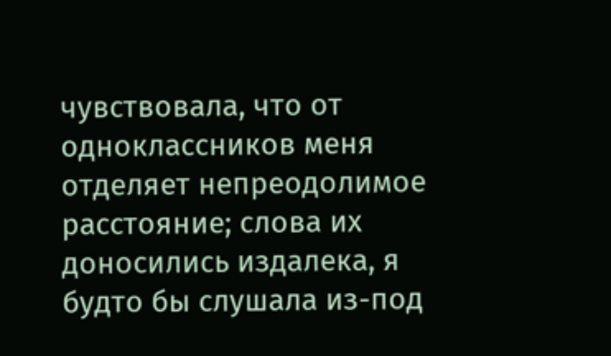чувствовала, что от одноклассников меня отделяет непреодолимое расстояние; слова их доносились издалека, я будто бы слушала из-под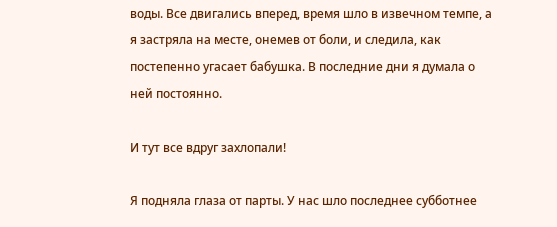воды. Все двигались вперед, время шло в извечном темпе, а я застряла на месте, онемев от боли, и следила, как постепенно угасает бабушка. В последние дни я думала о ней постоянно.

И тут все вдруг захлопали!

Я подняла глаза от парты. У нас шло последнее субботнее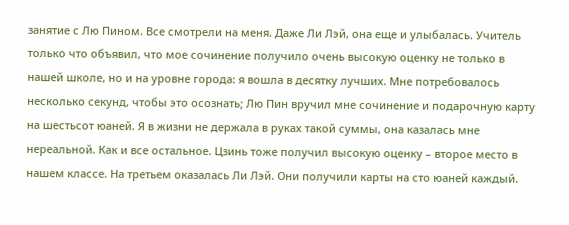занятие с Лю Пином. Все смотрели на меня. Даже Ли Лэй, она еще и улыбалась. Учитель только что объявил, что мое сочинение получило очень высокую оценку не только в нашей школе, но и на уровне города: я вошла в десятку лучших. Мне потребовалось несколько секунд, чтобы это осознать; Лю Пин вручил мне сочинение и подарочную карту на шестьсот юаней. Я в жизни не держала в руках такой суммы, она казалась мне нереальной. Как и все остальное. Цзинь тоже получил высокую оценку – второе место в нашем классе. На третьем оказалась Ли Лэй. Они получили карты на сто юаней каждый.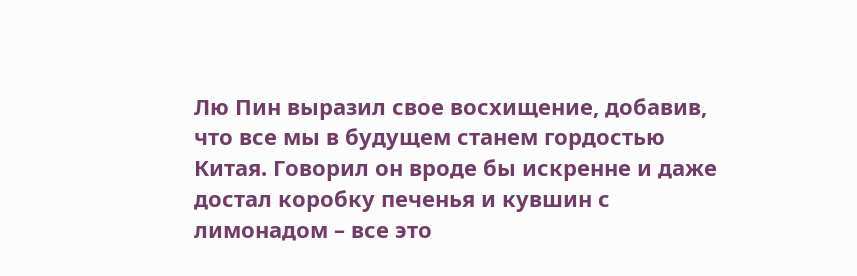Лю Пин выразил свое восхищение, добавив, что все мы в будущем станем гордостью Китая. Говорил он вроде бы искренне и даже достал коробку печенья и кувшин с лимонадом – все это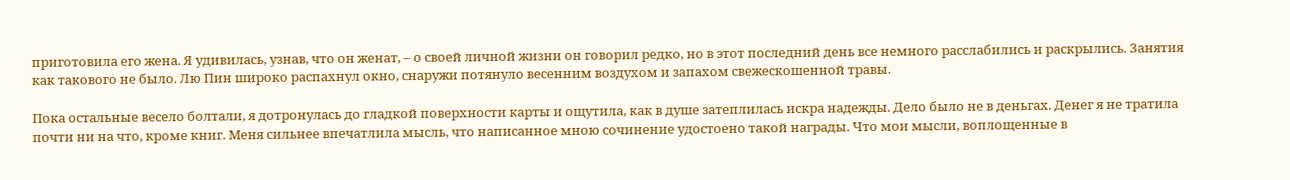приготовила его жена. Я удивилась, узнав, что он женат, – о своей личной жизни он говорил редко, но в этот последний день все немного расслабились и раскрылись. Занятия как такового не было. Лю Пин широко распахнул окно, снаружи потянуло весенним воздухом и запахом свежескошенной травы.

Пока остальные весело болтали, я дотронулась до гладкой поверхности карты и ощутила, как в душе затеплилась искра надежды. Дело было не в деньгах. Денег я не тратила почти ни на что, кроме книг. Меня сильнее впечатлила мысль, что написанное мною сочинение удостоено такой награды. Что мои мысли, воплощенные в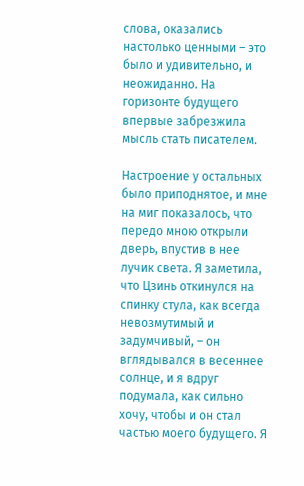слова, оказались настолько ценными – это было и удивительно, и неожиданно. На горизонте будущего впервые забрезжила мысль стать писателем.

Настроение у остальных было приподнятое, и мне на миг показалось, что передо мною открыли дверь, впустив в нее лучик света. Я заметила, что Цзинь откинулся на спинку стула, как всегда невозмутимый и задумчивый, – он вглядывался в весеннее солнце, и я вдруг подумала, как сильно хочу, чтобы и он стал частью моего будущего. Я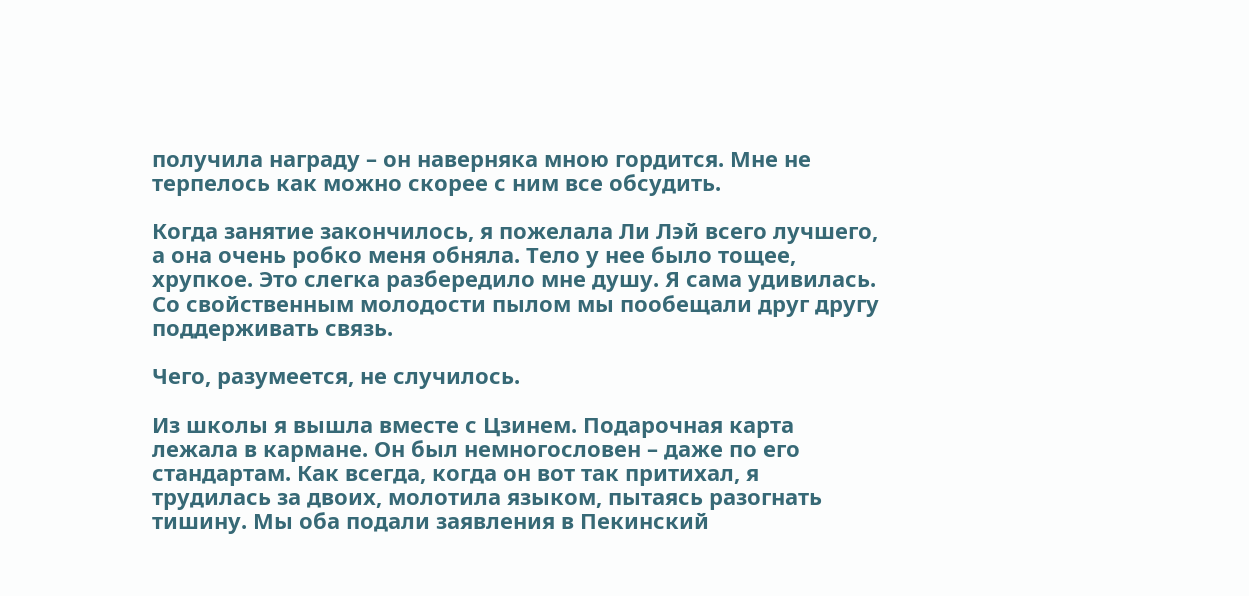получила награду – он наверняка мною гордится. Мне не терпелось как можно скорее с ним все обсудить.

Когда занятие закончилось, я пожелала Ли Лэй всего лучшего, а она очень робко меня обняла. Тело у нее было тощее, хрупкое. Это слегка разбередило мне душу. Я сама удивилась. Со свойственным молодости пылом мы пообещали друг другу поддерживать связь.

Чего, разумеется, не случилось.

Из школы я вышла вместе с Цзинем. Подарочная карта лежала в кармане. Он был немногословен – даже по его стандартам. Как всегда, когда он вот так притихал, я трудилась за двоих, молотила языком, пытаясь разогнать тишину. Мы оба подали заявления в Пекинский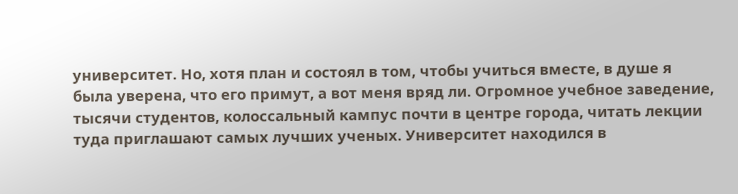университет. Но, хотя план и состоял в том, чтобы учиться вместе, в душе я была уверена, что его примут, а вот меня вряд ли. Огромное учебное заведение, тысячи студентов, колоссальный кампус почти в центре города, читать лекции туда приглашают самых лучших ученых. Университет находился в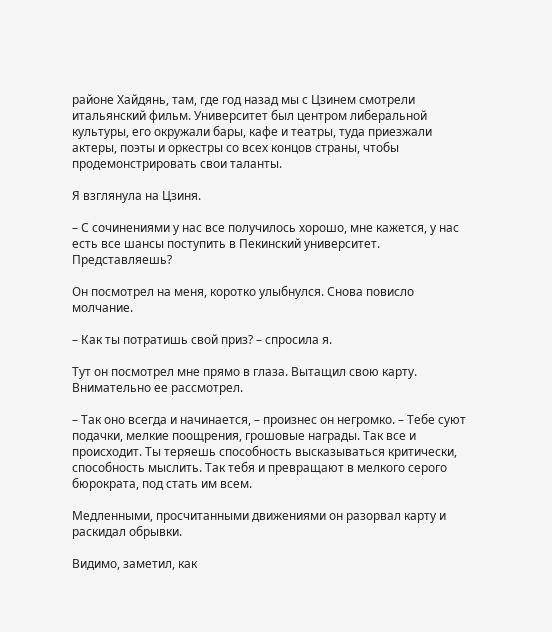районе Хайдянь, там, где год назад мы с Цзинем смотрели итальянский фильм. Университет был центром либеральной культуры, его окружали бары, кафе и театры, туда приезжали актеры, поэты и оркестры со всех концов страны, чтобы продемонстрировать свои таланты.

Я взглянула на Цзиня.

– С сочинениями у нас все получилось хорошо, мне кажется, у нас есть все шансы поступить в Пекинский университет. Представляешь?

Он посмотрел на меня, коротко улыбнулся. Снова повисло молчание.

– Как ты потратишь свой приз? – спросила я.

Тут он посмотрел мне прямо в глаза. Вытащил свою карту. Внимательно ее рассмотрел.

– Так оно всегда и начинается, – произнес он негромко. – Тебе суют подачки, мелкие поощрения, грошовые награды. Так все и происходит. Ты теряешь способность высказываться критически, способность мыслить. Так тебя и превращают в мелкого серого бюрократа, под стать им всем.

Медленными, просчитанными движениями он разорвал карту и раскидал обрывки.

Видимо, заметил, как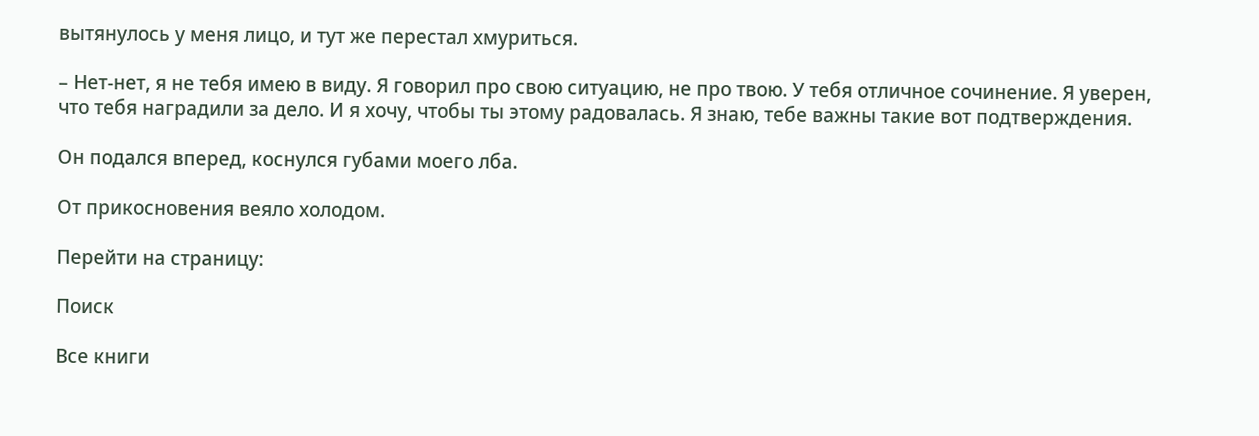вытянулось у меня лицо, и тут же перестал хмуриться.

– Нет-нет, я не тебя имею в виду. Я говорил про свою ситуацию, не про твою. У тебя отличное сочинение. Я уверен, что тебя наградили за дело. И я хочу, чтобы ты этому радовалась. Я знаю, тебе важны такие вот подтверждения.

Он подался вперед, коснулся губами моего лба.

От прикосновения веяло холодом.

Перейти на страницу:

Поиск

Все книги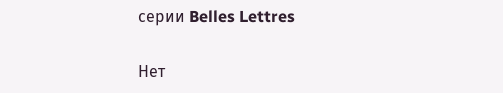серии Belles Lettres

Нет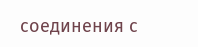соединения с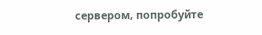сервером, попробуйте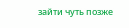зайти чуть позже